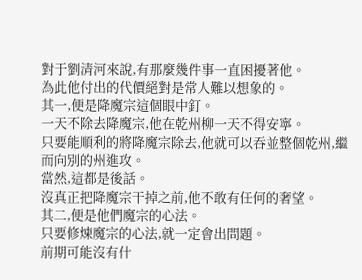對于劉清河來說,有那麼幾件事一直困擾著他。
為此他付出的代價絕對是常人難以想象的。
其一,便是降魔宗這個眼中釘。
一天不除去降魔宗,他在乾州柳一天不得安寧。
只要能順利的將降魔宗除去,他就可以吞並整個乾州,繼而向別的州進攻。
當然,這都是後話。
沒真正把降魔宗干掉之前,他不敢有任何的奢望。
其二,便是他們魔宗的心法。
只要修煉魔宗的心法,就一定會出問題。
前期可能沒有什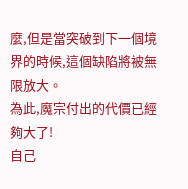麼,但是當突破到下一個境界的時候,這個缺陷將被無限放大。
為此,魔宗付出的代價已經夠大了!
自己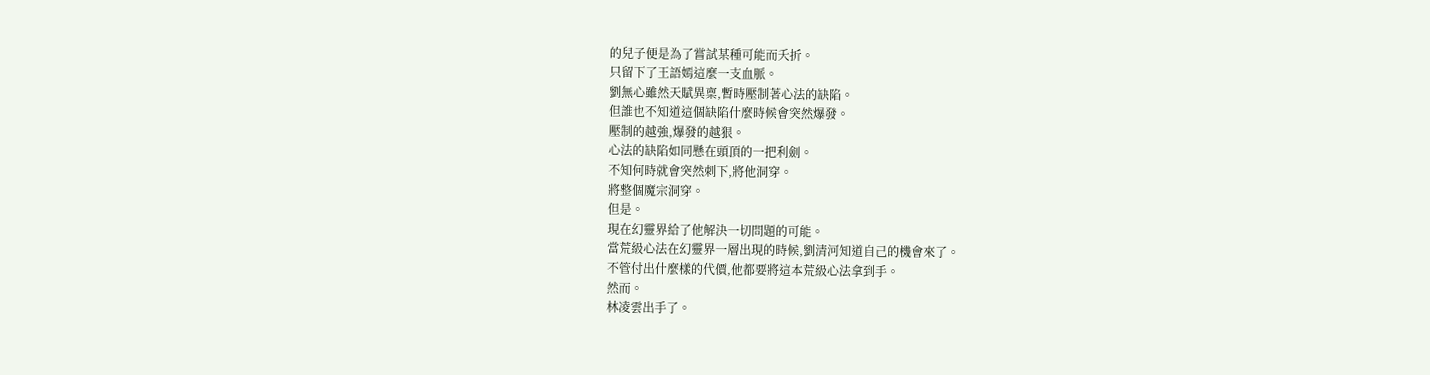的兒子便是為了嘗試某種可能而夭折。
只留下了王語嫣這麼一支血脈。
劉無心雖然天賦異稟,暫時壓制著心法的缺陷。
但誰也不知道這個缺陷什麼時候會突然爆發。
壓制的越強,爆發的越狠。
心法的缺陷如同懸在頭頂的一把利劍。
不知何時就會突然刺下,將他洞穿。
將整個魔宗洞穿。
但是。
現在幻靈界給了他解決一切問題的可能。
當荒級心法在幻靈界一層出現的時候,劉清河知道自己的機會來了。
不管付出什麼樣的代價,他都要將這本荒級心法拿到手。
然而。
林凌雲出手了。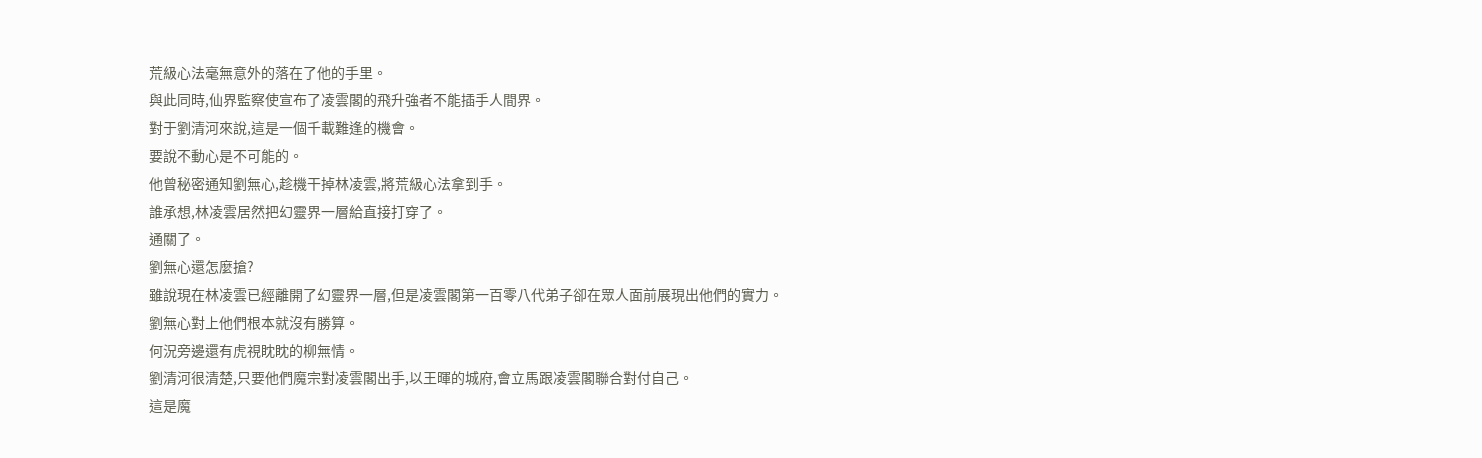荒級心法毫無意外的落在了他的手里。
與此同時,仙界監察使宣布了凌雲閣的飛升強者不能插手人間界。
對于劉清河來說,這是一個千載難逢的機會。
要說不動心是不可能的。
他曾秘密通知劉無心,趁機干掉林凌雲,將荒級心法拿到手。
誰承想,林凌雲居然把幻靈界一層給直接打穿了。
通關了。
劉無心還怎麼搶?
雖說現在林凌雲已經離開了幻靈界一層,但是凌雲閣第一百零八代弟子卻在眾人面前展現出他們的實力。
劉無心對上他們根本就沒有勝算。
何況旁邊還有虎視眈眈的柳無情。
劉清河很清楚,只要他們魔宗對凌雲閣出手,以王暉的城府,會立馬跟凌雲閣聯合對付自己。
這是魔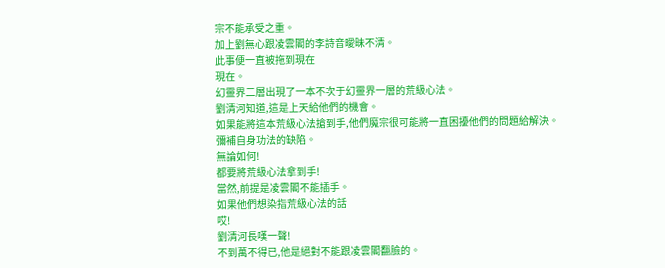宗不能承受之重。
加上劉無心跟凌雲閣的李詩音曖昧不清。
此事便一直被拖到現在
現在。
幻靈界二層出現了一本不次于幻靈界一層的荒級心法。
劉清河知道,這是上天給他們的機會。
如果能將這本荒級心法搶到手,他們魔宗很可能將一直困擾他們的問題給解決。
彌補自身功法的缺陷。
無論如何!
都要將荒級心法拿到手!
當然,前提是凌雲閣不能插手。
如果他們想染指荒級心法的話
哎!
劉清河長嘆一聲!
不到萬不得已,他是絕對不能跟凌雲閣翻臉的。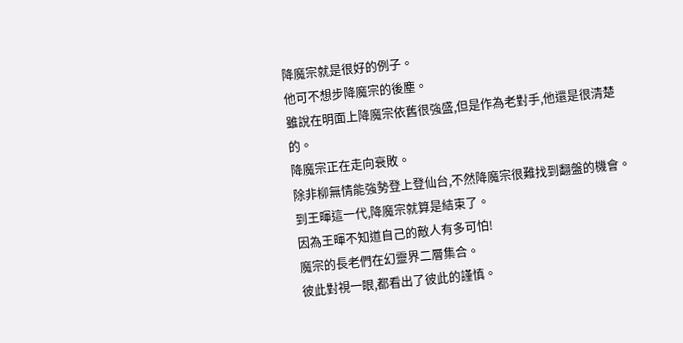降魔宗就是很好的例子。
他可不想步降魔宗的後塵。
雖說在明面上降魔宗依舊很強盛,但是作為老對手,他還是很清楚的。
降魔宗正在走向衰敗。
除非柳無情能強勢登上登仙台,不然降魔宗很難找到翻盤的機會。
到王暉這一代,降魔宗就算是結束了。
因為王暉不知道自己的敵人有多可怕!
魔宗的長老們在幻靈界二層集合。
彼此對視一眼,都看出了彼此的謹慎。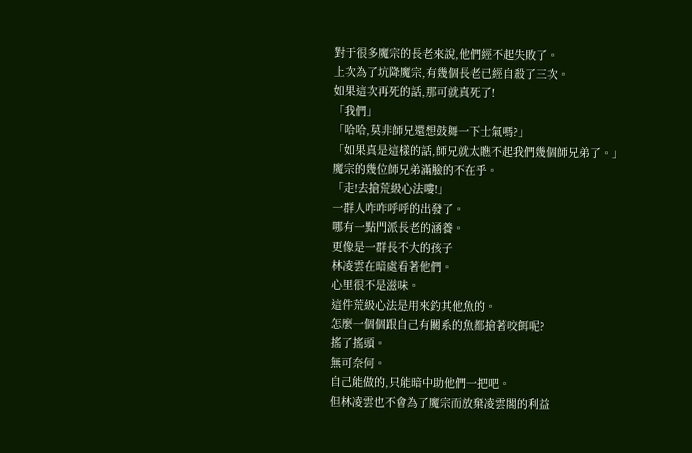對于很多魔宗的長老來說,他們經不起失敗了。
上次為了坑降魔宗,有幾個長老已經自殺了三次。
如果這次再死的話,那可就真死了!
「我們」
「哈哈,莫非師兄還想鼓舞一下士氣嗎?」
「如果真是這樣的話,師兄就太瞧不起我們幾個師兄弟了。」
魔宗的幾位師兄弟滿臉的不在乎。
「走!去搶荒級心法嘍!」
一群人咋咋呼呼的出發了。
哪有一點門派長老的涵養。
更像是一群長不大的孩子
林凌雲在暗處看著他們。
心里很不是滋味。
這件荒級心法是用來釣其他魚的。
怎麼一個個跟自己有關系的魚都搶著咬餌呢?
搖了搖頭。
無可奈何。
自己能做的,只能暗中助他們一把吧。
但林凌雲也不會為了魔宗而放棄凌雲閣的利益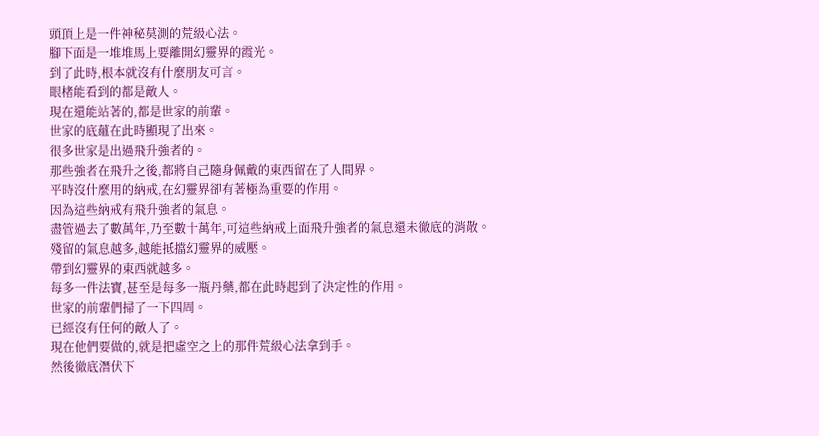頭頂上是一件神秘莫測的荒級心法。
腳下面是一堆堆馬上要離開幻靈界的霞光。
到了此時,根本就沒有什麼朋友可言。
眼楮能看到的都是敵人。
現在還能站著的,都是世家的前輩。
世家的底蘊在此時顯現了出來。
很多世家是出過飛升強者的。
那些強者在飛升之後,都將自己隨身佩戴的東西留在了人間界。
平時沒什麼用的納戒,在幻靈界卻有著極為重要的作用。
因為這些納戒有飛升強者的氣息。
盡管過去了數萬年,乃至數十萬年,可這些納戒上面飛升強者的氣息還未徹底的消散。
殘留的氣息越多,越能抵擋幻靈界的威壓。
帶到幻靈界的東西就越多。
每多一件法寶,甚至是每多一瓶丹藥,都在此時起到了決定性的作用。
世家的前輩們掃了一下四周。
已經沒有任何的敵人了。
現在他們要做的,就是把虛空之上的那件荒級心法拿到手。
然後徹底潛伏下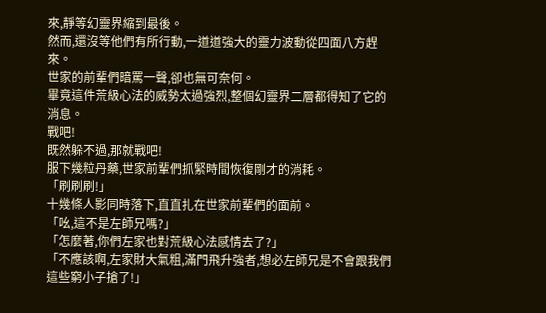來,靜等幻靈界縮到最後。
然而,還沒等他們有所行動,一道道強大的靈力波動從四面八方趕來。
世家的前輩們暗罵一聲,卻也無可奈何。
畢竟這件荒級心法的威勢太過強烈,整個幻靈界二層都得知了它的消息。
戰吧!
既然躲不過,那就戰吧!
服下幾粒丹藥,世家前輩們抓緊時間恢復剛才的消耗。
「刷刷刷!」
十幾條人影同時落下,直直扎在世家前輩們的面前。
「吆,這不是左師兄嗎?」
「怎麼著,你們左家也對荒級心法感情去了?」
「不應該啊,左家財大氣粗,滿門飛升強者,想必左師兄是不會跟我們這些窮小子搶了!」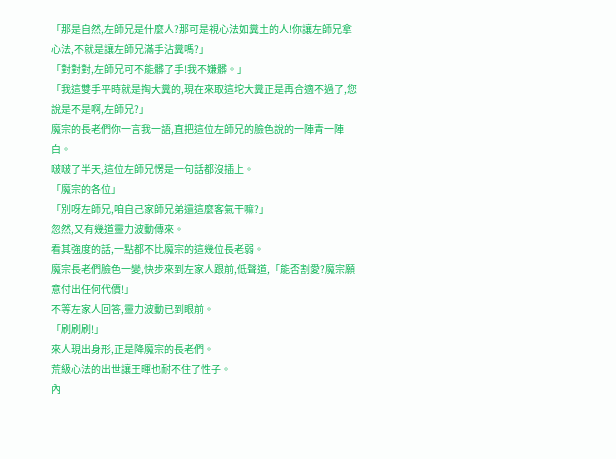「那是自然,左師兄是什麼人?那可是視心法如糞土的人!你讓左師兄拿心法,不就是讓左師兄滿手沾糞嗎?」
「對對對,左師兄可不能髒了手!我不嫌髒。」
「我這雙手平時就是掏大糞的,現在來取這坨大糞正是再合適不過了,您說是不是啊,左師兄?」
魔宗的長老們你一言我一語,直把這位左師兄的臉色說的一陣青一陣白。
啵啵了半天,這位左師兄愣是一句話都沒插上。
「魔宗的各位」
「別呀左師兄,咱自己家師兄弟還這麼客氣干嘛?」
忽然,又有幾道靈力波動傳來。
看其強度的話,一點都不比魔宗的這幾位長老弱。
魔宗長老們臉色一變,快步來到左家人跟前,低聲道,「能否割愛?魔宗願意付出任何代價!」
不等左家人回答,靈力波動已到眼前。
「刷刷刷!」
來人現出身形,正是降魔宗的長老們。
荒級心法的出世讓王暉也耐不住了性子。
內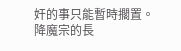奸的事只能暫時擱置。
降魔宗的長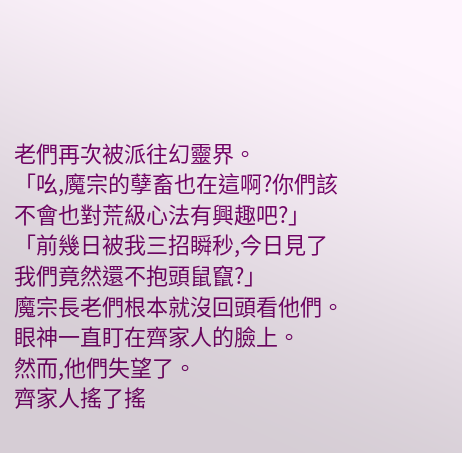老們再次被派往幻靈界。
「吆,魔宗的孽畜也在這啊?你們該不會也對荒級心法有興趣吧?」
「前幾日被我三招瞬秒,今日見了我們竟然還不抱頭鼠竄?」
魔宗長老們根本就沒回頭看他們。
眼神一直盯在齊家人的臉上。
然而,他們失望了。
齊家人搖了搖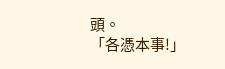頭。
「各憑本事!」